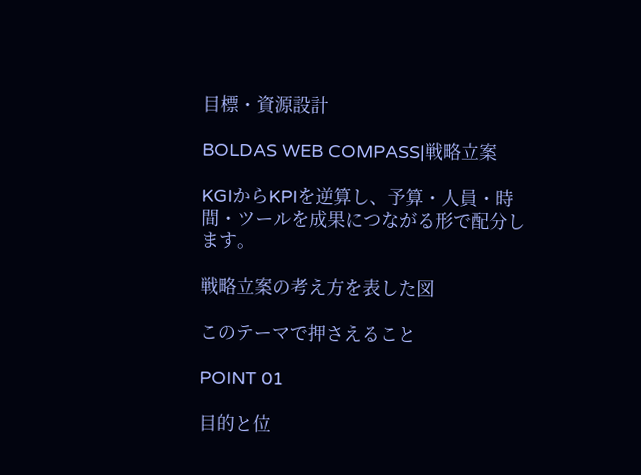目標・資源設計

BOLDAS WEB COMPASS|戦略立案

KGIからKPIを逆算し、予算・人員・時間・ツールを成果につながる形で配分します。

戦略立案の考え方を表した図

このテーマで押さえること

POINT 01

目的と位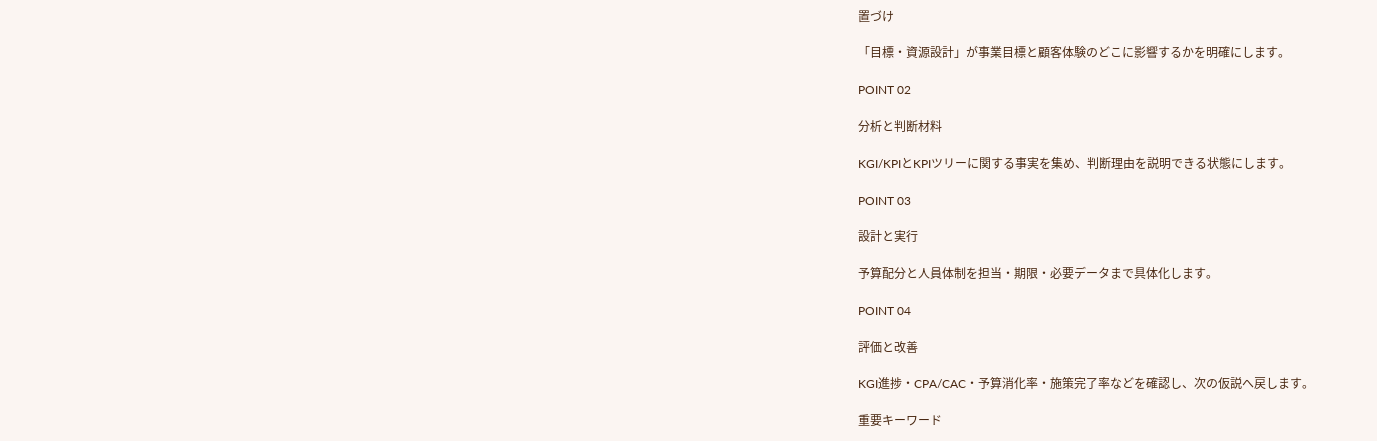置づけ

「目標・資源設計」が事業目標と顧客体験のどこに影響するかを明確にします。

POINT 02

分析と判断材料

KGI/KPIとKPIツリーに関する事実を集め、判断理由を説明できる状態にします。

POINT 03

設計と実行

予算配分と人員体制を担当・期限・必要データまで具体化します。

POINT 04

評価と改善

KGI進捗・CPA/CAC・予算消化率・施策完了率などを確認し、次の仮説へ戻します。

重要キーワード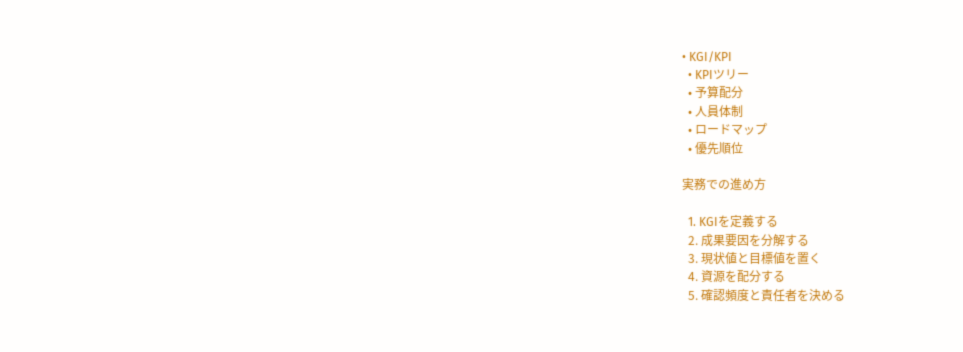• KGI/KPI
  • KPIツリー
  • 予算配分
  • 人員体制
  • ロードマップ
  • 優先順位

実務での進め方

  1. KGIを定義する
  2. 成果要因を分解する
  3. 現状値と目標値を置く
  4. 資源を配分する
  5. 確認頻度と責任者を決める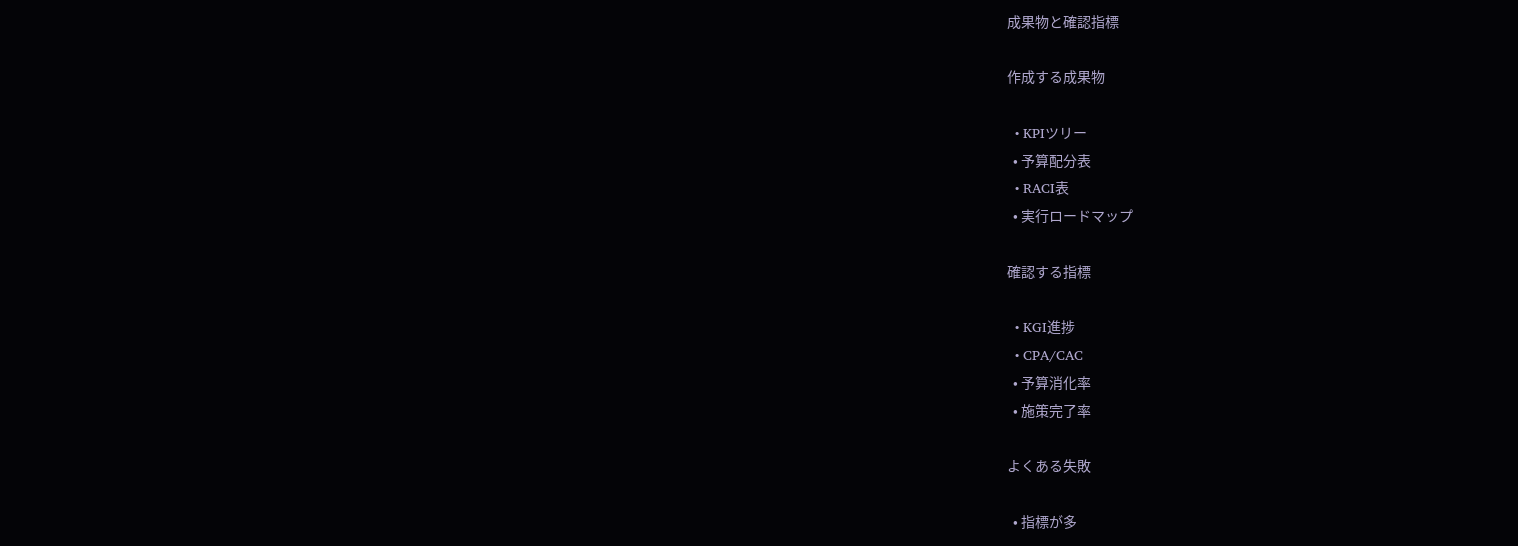成果物と確認指標

作成する成果物

  • KPIツリー
  • 予算配分表
  • RACI表
  • 実行ロードマップ

確認する指標

  • KGI進捗
  • CPA/CAC
  • 予算消化率
  • 施策完了率

よくある失敗

  • 指標が多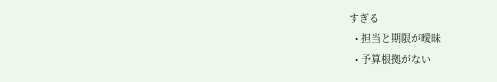すぎる
  • 担当と期限が曖昧
  • 予算根拠がない